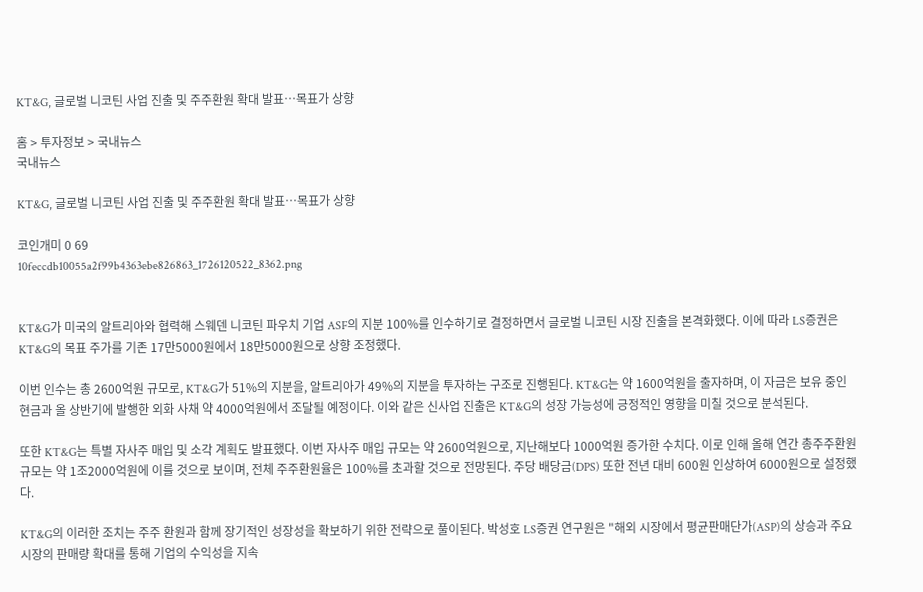KT&G, 글로벌 니코틴 사업 진출 및 주주환원 확대 발표…목표가 상향

홈 > 투자정보 > 국내뉴스
국내뉴스

KT&G, 글로벌 니코틴 사업 진출 및 주주환원 확대 발표…목표가 상향

코인개미 0 69
10feccdb10055a2f99b4363ebe826863_1726120522_8362.png


KT&G가 미국의 알트리아와 협력해 스웨덴 니코틴 파우치 기업 ASF의 지분 100%를 인수하기로 결정하면서 글로벌 니코틴 시장 진출을 본격화했다. 이에 따라 LS증권은 KT&G의 목표 주가를 기존 17만5000원에서 18만5000원으로 상향 조정했다.

이번 인수는 총 2600억원 규모로, KT&G가 51%의 지분을, 알트리아가 49%의 지분을 투자하는 구조로 진행된다. KT&G는 약 1600억원을 출자하며, 이 자금은 보유 중인 현금과 올 상반기에 발행한 외화 사채 약 4000억원에서 조달될 예정이다. 이와 같은 신사업 진출은 KT&G의 성장 가능성에 긍정적인 영향을 미칠 것으로 분석된다.

또한 KT&G는 특별 자사주 매입 및 소각 계획도 발표했다. 이번 자사주 매입 규모는 약 2600억원으로, 지난해보다 1000억원 증가한 수치다. 이로 인해 올해 연간 총주주환원규모는 약 1조2000억원에 이를 것으로 보이며, 전체 주주환원율은 100%를 초과할 것으로 전망된다. 주당 배당금(DPS) 또한 전년 대비 600원 인상하여 6000원으로 설정했다.

KT&G의 이러한 조치는 주주 환원과 함께 장기적인 성장성을 확보하기 위한 전략으로 풀이된다. 박성호 LS증권 연구원은 "해외 시장에서 평균판매단가(ASP)의 상승과 주요 시장의 판매량 확대를 통해 기업의 수익성을 지속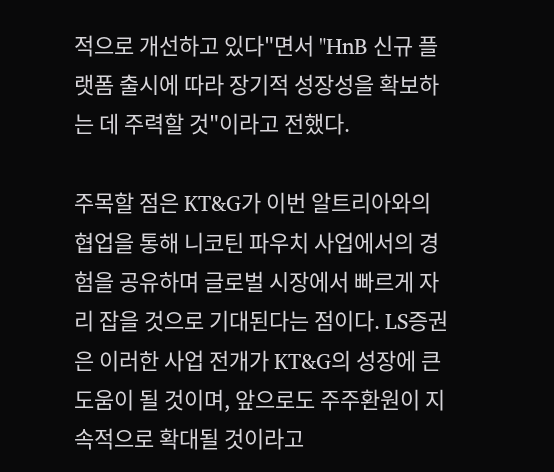적으로 개선하고 있다"면서 "HnB 신규 플랫폼 출시에 따라 장기적 성장성을 확보하는 데 주력할 것"이라고 전했다.

주목할 점은 KT&G가 이번 알트리아와의 협업을 통해 니코틴 파우치 사업에서의 경험을 공유하며 글로벌 시장에서 빠르게 자리 잡을 것으로 기대된다는 점이다. LS증권은 이러한 사업 전개가 KT&G의 성장에 큰 도움이 될 것이며, 앞으로도 주주환원이 지속적으로 확대될 것이라고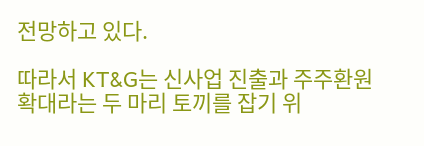전망하고 있다.

따라서 KT&G는 신사업 진출과 주주환원 확대라는 두 마리 토끼를 잡기 위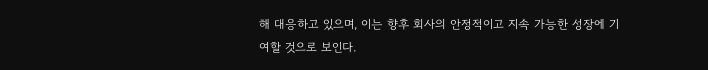해 대응하고 있으며, 이는 향후 회사의 안정적이고 지속 가능한 성장에 기여할 것으로 보인다.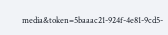media&token=5baaac21-924f-4e81-9cd5-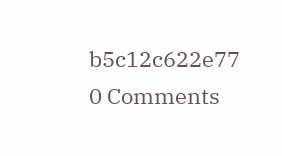b5c12c622e77
0 Comments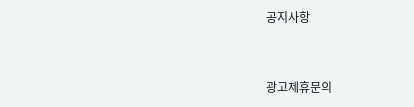공지사항


광고제휴문의